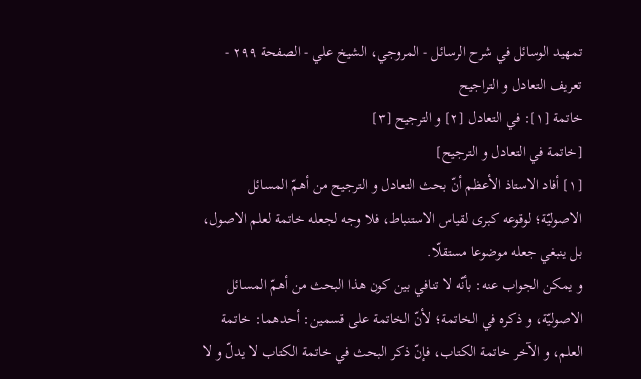تمهيد الوسائل في شرح الرسائل - المروجي، الشيخ علي - الصفحة ٢٩٩ - تعريف التعادل و التراجيح
خاتمة [١]: في التعادل [٢] و الترجيح [٣]
[خاتمة في التعادل و الترجيح]
[١] أفاد الاستاذ الأعظم أنّ بحث التعادل و الترجيح من أهمّ المسائل الاصوليّة؛ لوقوعه كبرى لقياس الاستنباط، فلا وجه لجعله خاتمة لعلم الاصول، بل ينبغي جعله موضوعا مستقلّا.
و يمكن الجواب عنه: بأنّه لا تنافي بين كون هذا البحث من أهمّ المسائل الاصوليّة، و ذكره في الخاتمة؛ لأنّ الخاتمة على قسمين: أحدهما: خاتمة العلم، و الآخر خاتمة الكتاب، فإنّ ذكر البحث في خاتمة الكتاب لا يدلّ و لا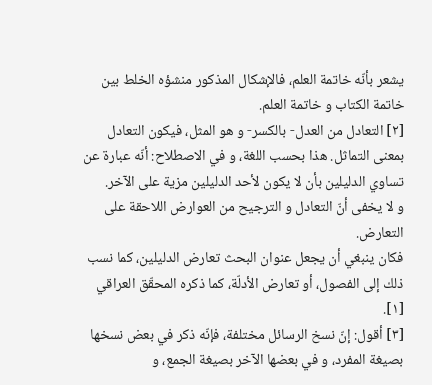يشعر بأنّه خاتمة العلم، فالإشكال المذكور منشؤه الخلط بين خاتمة الكتاب و خاتمة العلم.
[٢] التعادل من العدل- بالكسر- و هو المثل، فيكون التعادل بمعنى التماثل. هذا بحسب اللغة، و في الاصطلاح: أنّه عبارة عن تساوي الدليلين بأن لا يكون لأحد الدليلين مزية على الآخر.
و لا يخفى أنّ التعادل و الترجيح من العوارض اللاحقة على التعارض.
فكان ينبغي أن يجعل عنوان البحث تعارض الدليلين، كما نسب ذلك إلى الفصول، أو تعارض الأدلّة، كما ذكره المحقّق العراقي [١].
[٣] أقول: إنّ نسخ الرسائل مختلفة، فإنّه ذكر في بعض نسخها بصيغة المفرد، و في بعضها الآخر بصيغة الجمع، و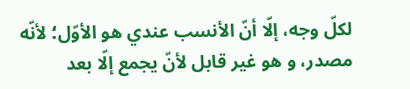لكلّ وجه، إلّا أنّ الأنسب عندي هو الأوّل؛ لأنّه مصدر، و هو غير قابل لأنّ يجمع إلّا بعد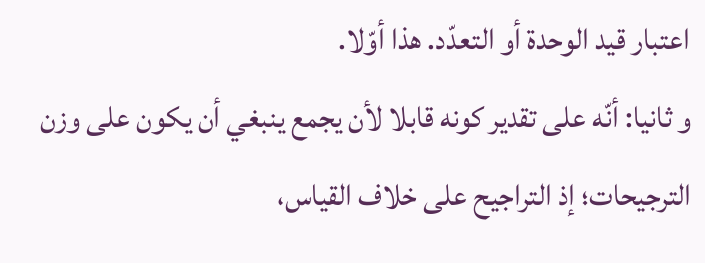اعتبار قيد الوحدة أو التعدّد. هذا أوّلا.
و ثانيا: أنّه على تقدير كونه قابلا لأن يجمع ينبغي أن يكون على وزن الترجيحات؛ إذ التراجيح على خلاف القياس،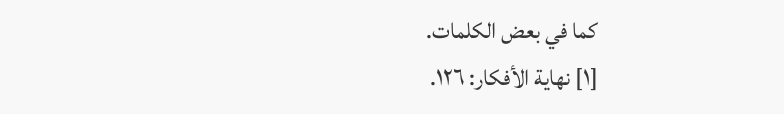كما في بعض الكلمات.
[١] نهاية الأفكار: ١٢٦.